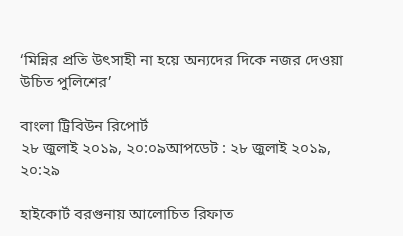‘মিন্নির প্রতি উৎসাহী না হয়ে অন্যদের দিকে নজর দেওয়া উচিত পুলিশের’

বাংলা ট্রিবিউন রিপোর্ট
২৮ জুলাই ২০১৯, ২০:০৯আপডেট : ২৮ জুলাই ২০১৯, ২০:২৯

হাইকোর্ট বরগুনায় আলোচিত রিফাত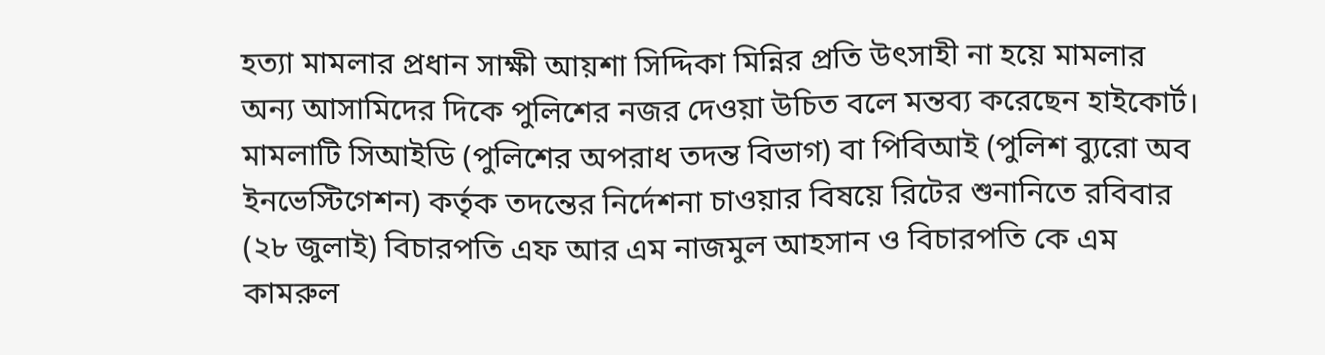হত্যা মামলার প্রধান সাক্ষী আয়শা সিদ্দিকা মিন্নির প্রতি উৎসাহী না হয়ে মামলার অন্য আসামিদের দিকে পুলিশের নজর দেওয়া উচিত বলে মন্তব্য করেছেন হাইকোর্ট। মামলাটি সিআইডি (পুলিশের অপরাধ তদন্ত বিভাগ) বা পিবিআই (পুলিশ ব্যুরো অব ইনভেস্টিগেশন) কর্তৃক তদন্তের নির্দেশনা চাওয়ার বিষয়ে রিটের শুনানিতে রবিবার (২৮ জুলাই) বিচারপতি এফ আর এম নাজমুল আহসান ও বিচারপতি কে এম কামরুল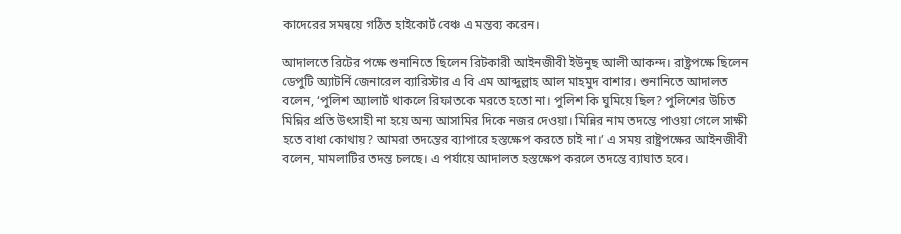কাদেরের সমন্বয়ে গঠিত হাইকোর্ট বেঞ্চ এ মন্তব্য করেন।

আদালতে রিটের পক্ষে শুনানিতে ছিলেন রিটকারী আইনজীবী ইউনুছ আলী আকন্দ। রাষ্ট্রপক্ষে ছিলেন ডেপুটি অ্যাটর্নি জেনারেল ব্যারিস্টার এ বি এম আব্দুল্লাহ আল মাহমুদ বাশার। শুনানিতে আদালত বলেন, ‘পুলিশ অ্যালার্ট থাকলে রিফাতকে মরতে হতো না। পুলিশ কি ঘুমিয়ে ছিল? পুলিশের উচিত মিন্নির প্রতি উৎসাহী না হয়ে অন্য আসামির দিকে নজর দেওয়া। মিন্নির নাম তদন্তে পাওয়া গেলে সাক্ষী হতে বাধা কোথায়? আমরা তদন্তের ব্যাপারে হস্তক্ষেপ করতে চাই না।’ এ সময় রাষ্ট্রপক্ষের আইনজীবী বলেন, মামলাটির তদন্ত চলছে। এ পর্যায়ে আদালত হস্তক্ষেপ করলে তদন্তে ব্যাঘাত হবে।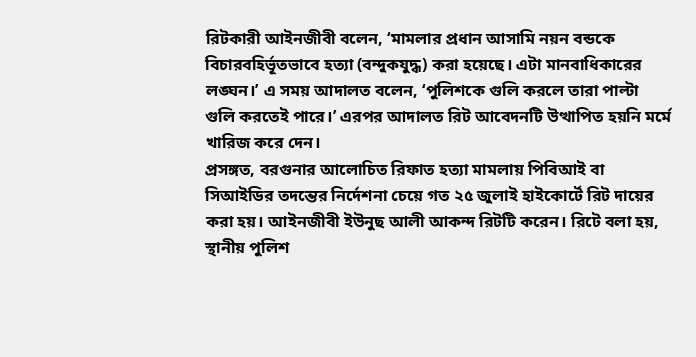রিটকারী আইনজীবী বলেন, ‘মামলার প্রধান আসামি নয়ন বন্ডকে বিচারবহির্ভূতভাবে হত্যা (বন্দুকযুদ্ধ) করা হয়েছে। এটা মানবাধিকারের লঙ্ঘন।’ এ সময় আদালত বলেন, ‘পুলিশকে গুলি করলে তারা পাল্টা গুলি করতেই পারে।’ এরপর আদালত রিট আবেদনটি উত্থাপিত হয়নি মর্মে খারিজ করে দেন।
প্রসঙ্গত, বরগুনার আলোচিত রিফাত হত্যা মামলায় পিবিআই বা সিআইডির তদন্তের নির্দেশনা চেয়ে গত ২৫ জুলাই হাইকোর্টে রিট দায়ের করা হয়। আইনজীবী ইউনুছ আলী আকন্দ রিটটি করেন। রিটে বলা হয়, স্থানীয় পুলিশ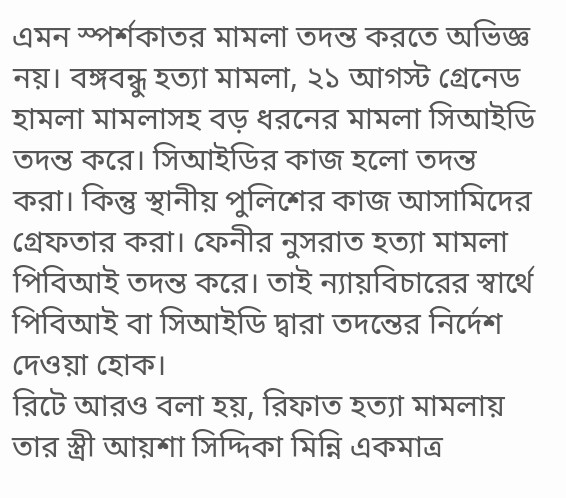এমন স্পর্শকাতর মামলা তদন্ত করতে অভিজ্ঞ নয়। বঙ্গবন্ধু হত্যা মামলা, ২১ আগস্ট গ্রেনেড হামলা মামলাসহ বড় ধরনের মামলা সিআইডি তদন্ত করে। সিআইডির কাজ হলো তদন্ত করা। কিন্তু স্থানীয় পুলিশের কাজ আসামিদের গ্রেফতার করা। ফেনীর নুসরাত হত্যা মামলা পিবিআই তদন্ত করে। তাই ন্যায়বিচারের স্বার্থে পিবিআই বা সিআইডি দ্বারা তদন্তের নির্দেশ দেওয়া হোক।
রিটে আরও বলা হয়, রিফাত হত্যা মামলায় তার স্ত্রী আয়শা সিদ্দিকা মিন্নি একমাত্র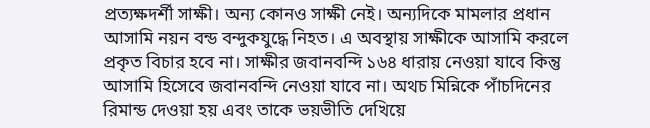প্রত্যক্ষদর্শী সাক্ষী। অন্য কোনও সাক্ষী নেই। অন্যদিকে মামলার প্রধান আসামি নয়ন বন্ড বন্দুকযুদ্ধে নিহত। এ অবস্থায় সাক্ষীকে আসামি করলে প্রকৃত বিচার হবে না। সাক্ষীর জবানবন্দি ১৬৪ ধারায় নেওয়া যাবে কিন্তু আসামি হিসেবে জবানবন্দি নেওয়া যাবে না। অথচ মিন্নিকে পাঁচদিনের রিমান্ড দেওয়া হয় এবং তাকে ভয়ভীতি দেখিয়ে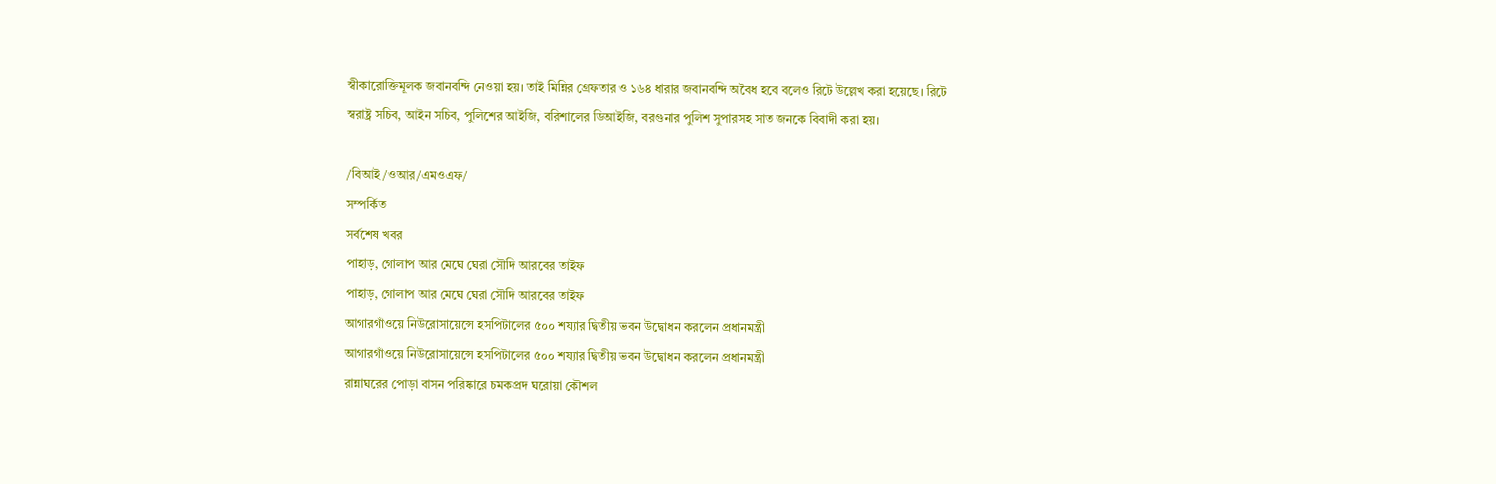স্বীকারোক্তিমূলক জবানবন্দি নেওয়া হয়। তাই মিন্নির গ্রেফতার ও ১৬৪ ধারার জবানবন্দি অবৈধ হবে বলেও রিটে উল্লেখ করা হয়েছে। রিটে স্বরাষ্ট্র সচিব, আইন সচিব, পুলিশের আইজি, বরিশালের ডিআইজি, বরগুনার পুলিশ সুপারসহ সাত জনকে বিবাদী করা হয়।

/বিআই/ওআর/এমওএফ/
সম্পর্কিত
সর্বশেষ খবর
পাহাড়, গোলাপ আর মেঘে ঘেরা সৌদি আরবের তাইফ
পাহাড়, গোলাপ আর মেঘে ঘেরা সৌদি আরবের তাইফ
আগারগাঁওয়ে নিউরোসায়েন্সে হসপিটালের ৫০০ শয্যার দ্বিতীয় ভবন উদ্বোধন করলেন প্রধানমন্ত্রী
আগারগাঁওয়ে নিউরোসায়েন্সে হসপিটালের ৫০০ শয্যার দ্বিতীয় ভবন উদ্বোধন করলেন প্রধানমন্ত্রী
রান্নাঘরের পোড়া বাসন পরিষ্কারে চমকপ্রদ ঘরোয়া কৌশল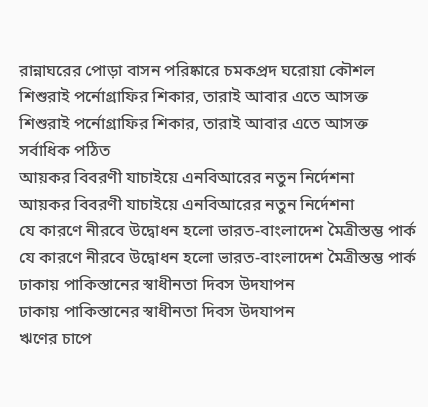রান্নাঘরের পোড়া বাসন পরিষ্কারে চমকপ্রদ ঘরোয়া কৌশল
শিশুরাই পর্নোগ্রাফির শিকার, তারাই আবার এতে আসক্ত
শিশুরাই পর্নোগ্রাফির শিকার, তারাই আবার এতে আসক্ত
সর্বাধিক পঠিত
আয়কর বিবরণী যাচাইয়ে এনবিআরের নতুন নির্দেশনা
আয়কর বিবরণী যাচাইয়ে এনবিআরের নতুন নির্দেশনা
যে কারণে নীরবে উদ্বোধন হলো ভারত-বাংলাদেশ মৈত্রীস্তম্ভ পার্ক
যে কারণে নীরবে উদ্বোধন হলো ভারত-বাংলাদেশ মৈত্রীস্তম্ভ পার্ক
ঢাকায় পাকিস্তানের স্বাধীনতা দিবস উদযাপন
ঢাকায় পাকিস্তানের স্বাধীনতা দিবস উদযাপন
ঋণের চাপে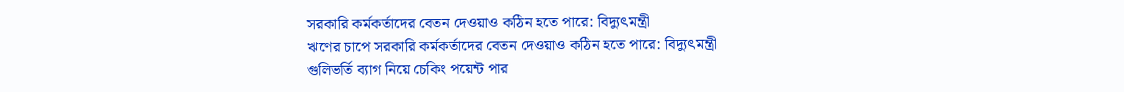সরকারি কর্মকর্তাদের বেতন দেওয়াও কঠিন হতে পারে: বিদ্যুৎমন্ত্রী
ঋণের চাপে সরকারি কর্মকর্তাদের বেতন দেওয়াও কঠিন হতে পারে: বিদ্যুৎমন্ত্রী
গুলিভর্তি ব্যাগ নিয়ে চেকিং পয়েন্ট পার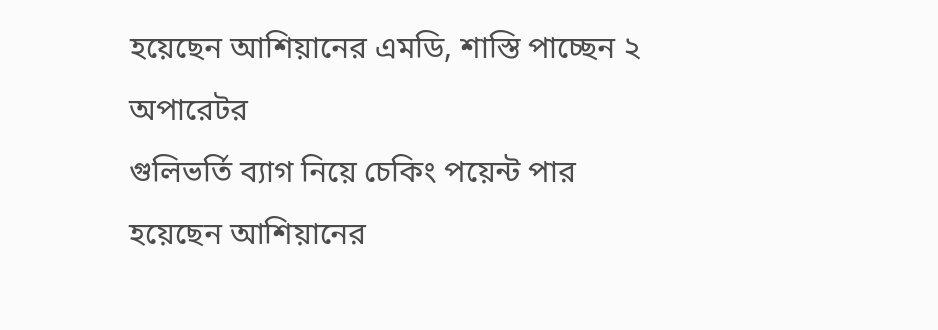হয়েছেন আশিয়ানের এমডি, শাস্তি পাচ্ছেন ২ অপারেটর
গুলিভর্তি ব্যাগ নিয়ে চেকিং পয়েন্ট পার হয়েছেন আশিয়ানের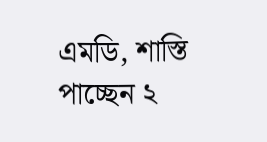এমডি, শাস্তি পাচ্ছেন ২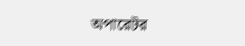অপারেটর